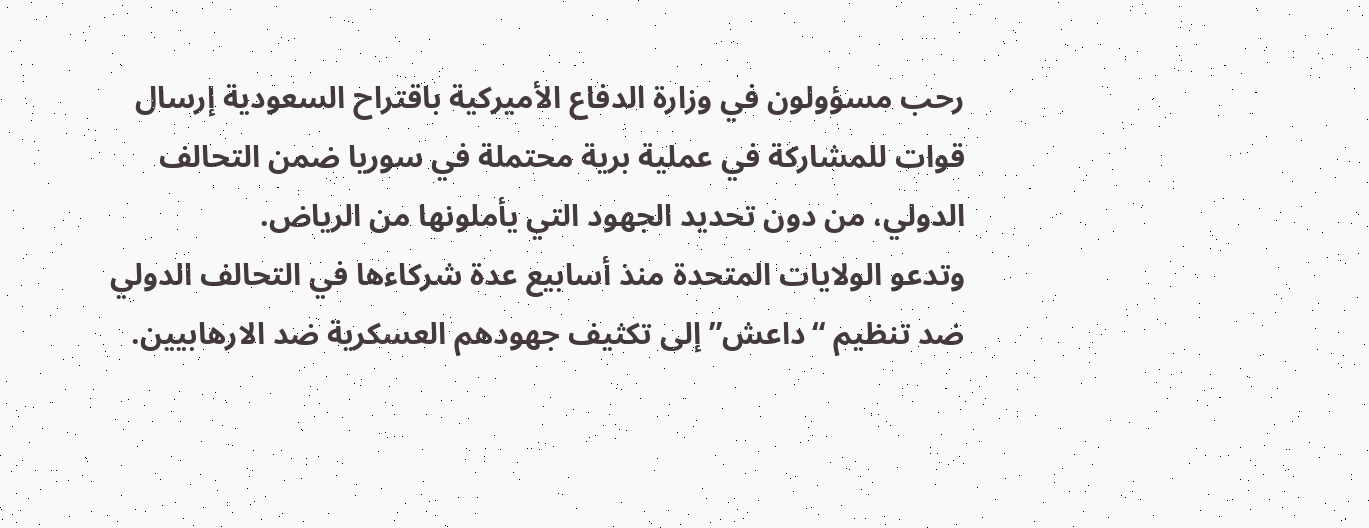رحب مسؤولون في وزارة الدفاع الأميركية باقتراح السعودية إرسال قوات للمشاركة في عملية برية محتملة في سوريا ضمن التحالف الدولي، من دون تحديد الجهود التي يأملونها من الرياض.
وتدعو الولايات المتحدة منذ أسابيع عدة شركاءها في التحالف الدولي ضد تنظيم “داعش” إلى تكثيف جهودهم العسكرية ضد الارهابيين.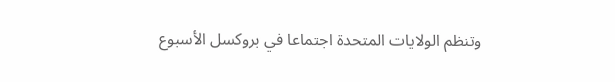وتنظم الولايات المتحدة اجتماعا في بروكسل الأسبوع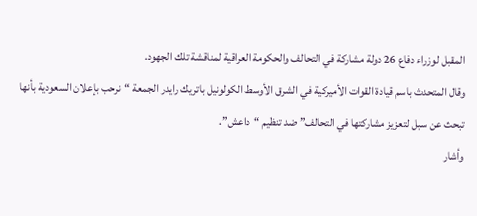المقبل لوزراء دفاع 26 دولة مشاركة في التحالف والحكومة العراقية لمناقشة تلك الجهود.
وقال المتحدث باسم قيادة القوات الأميركية في الشرق الأوسط الكولونيل باتريك رايدر الجمعة “نرحب بإعلان السعودية بأنها تبحث عن سبل لتعزيز مشاركتها في التحالف” ضد تنظيم “داعش”.
وأشار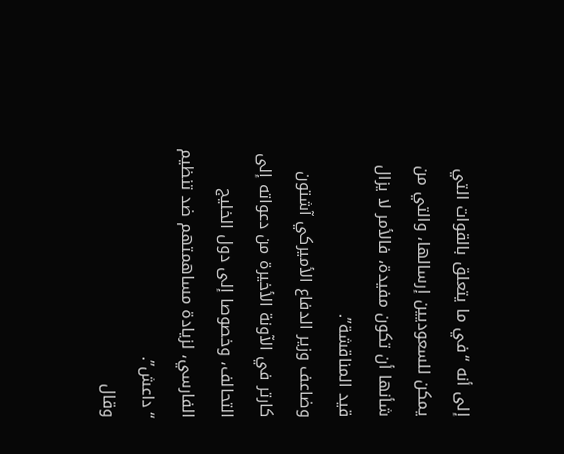إلى أنه “في ما يتعلق بالقوات التي يمكن للسعوديين إرسالها، والتي من شأنها أن تكون مفيدة، فالأمر لا يزال قيد المناقشة”.
وضاعف وزير الدفاع الأميركي آشتون كارتر في الآونة الأخيرة من دعواته إلى التحالف، وخصوصا إلى دول الخليج الفارسي، لزيادة مساهمتهم ضد تنظيم “داعش”.
وقال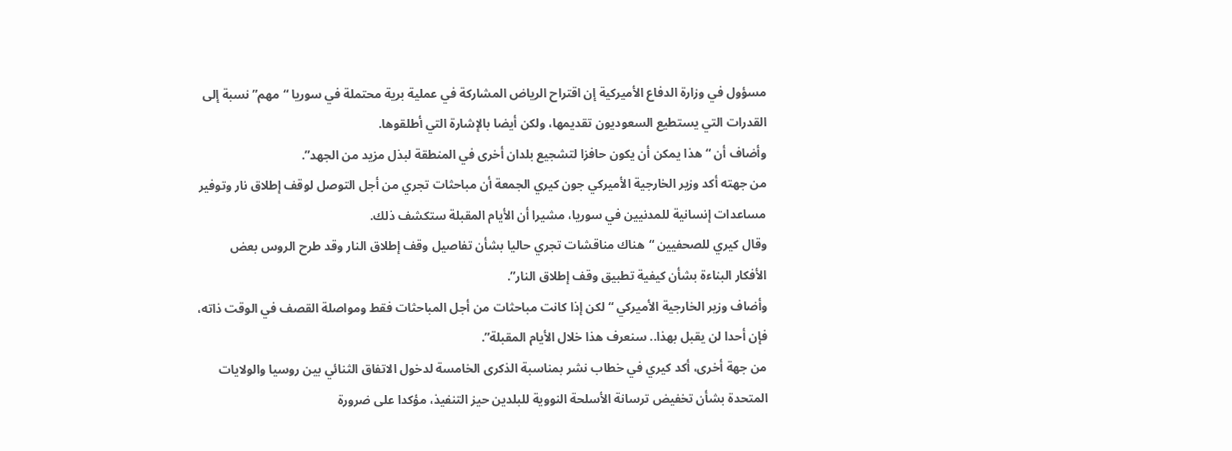مسؤول في وزارة الدفاع الأميركية إن اقتراح الرياض المشاركة في عملية برية محتملة في سوريا “مهم” نسبة إلى القدرات التي يستطيع السعوديون تقديمها، ولكن أيضا بالإشارة التي أطلقوها.
وأضاف أن “هذا يمكن أن يكون حافزا لتشجيع بلدان أخرى في المنطقة لبذل مزيد من الجهد”.
من جهته أكد وزير الخارجية الأميركي جون كيري الجمعة أن مباحثات تجري من أجل التوصل لوقف إطلاق نار وتوفير مساعدات إنسانية للمدنيين في سوريا، مشيرا أن الأيام المقبلة ستكشف ذلك.
وقال كيري للصحفيين “هناك مناقشات تجري حاليا بشأن تفاصيل وقف إطلاق النار وقد طرح الروس بعض الأفكار البناءة بشأن كيفية تطبيق وقف إطلاق النار”.
وأضاف وزير الخارجية الأميركي “لكن إذا كانت مباحثات من أجل المباحثات فقط ومواصلة القصف في الوقت ذاته، فإن أحدا لن يقبل بهذا.. سنعرف هذا خلال الأيام المقبلة”.
من جهة أخرى، أكد كيري في خطاب نشر بمناسبة الذكرى الخامسة لدخول الاتفاق الثنائي بين روسيا والولايات المتحدة بشأن تخفيض ترسانة الأسلحة النووية للبلدين حيز التنفيذ، مؤكدا على ضرورة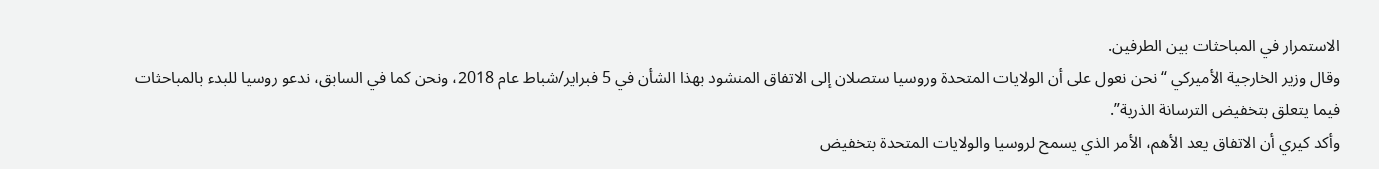الاستمرار في المباحثات بين الطرفين.
وقال وزير الخارجية الأميركي “نحن نعول على أن الولايات المتحدة وروسيا ستصلان إلى الاتفاق المنشود بهذا الشأن في 5 فبراير/شباط عام 2018، ونحن كما في السابق، ندعو روسيا للبدء بالمباحثات فيما يتعلق بتخفيض الترسانة الذرية”.
وأكد كيري أن الاتفاق يعد الأهم، الأمر الذي يسمح لروسيا والولايات المتحدة بتخفيض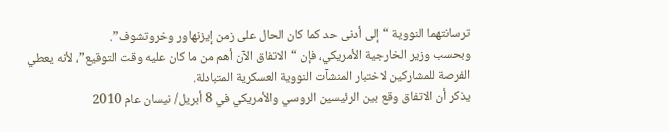ترسانتهما النووية “إلى أدنى حد كما كان الحال على زمن إيزنهاور وخروتشوف”.
وبحسب وزير الخارجية الأمريكي، فإن “الاتفاق الآن أهم من ما كان عليه وقت التوقيع”، لأنه يعطي الفرصة للمشاركين لاختبار المنشآت النووية العسكرية المتبادلة.
يذكر أن الاتفاق وقع بين الرئيسين الروسي والأمريكي في 8 أبريل/ نيسان عام 2010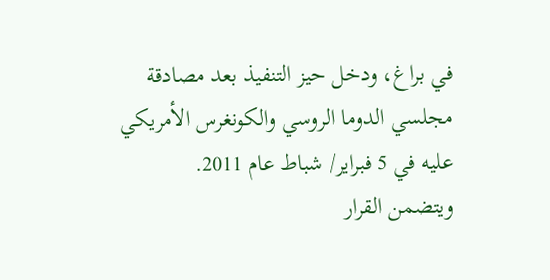في براغ، ودخل حيز التنفيذ بعد مصادقة مجلسي الدوما الروسي والكونغرس الأمريكي عليه في 5 فبراير/ شباط عام 2011.
ويتضمن القرار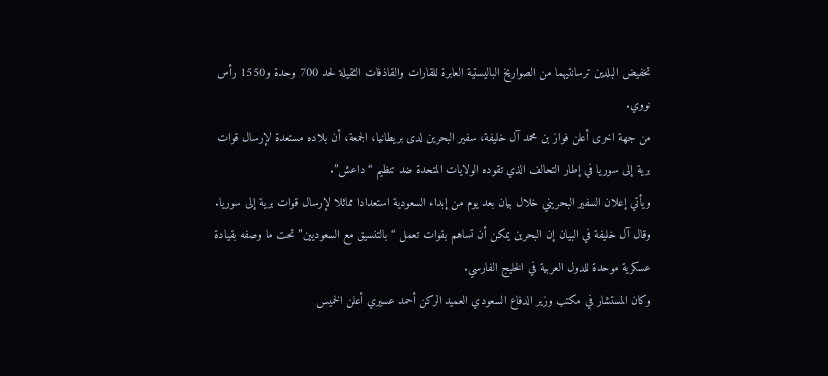تخفيض البلدين ترسانتيهما من الصواريخ الباليستية العابرة للقارات والقاذفات الثقيلة لحد 700 وحدة و1550 رأس نووي.
من جهة اخرى أعلن فواز بن محمد آل خليفة، سفير البحرين لدى بريطانيا، الجمعة، أن بلاده مستعدة لإرسال قوات برية إلى سوريا في إطار التحالف الذي تقوده الولايات المتحدة ضد تنظيم “داعش”.
ويأتي إعلان السفير البحريني خلال بيان بعد يوم من إبداء السعودية استعدادا مماثلا لإرسال قوات برية إلى سوريا.
وقال آل خليفة في البيان إن البحرين يمكن أن تساهم بقوات تعمل “بالتنسيق مع السعوديين” تحت ما وصفه بقيادة عسكرية موحدة للدول العربية في الخليج الفارسي.
وكان المستشار في مكتب وزير الدفاع السعودي العميد الركن أحمد عسيري أعلن الخميس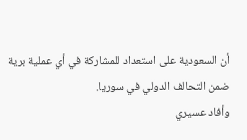أن السعودية على استعداد للمشاركة في أي عملية برية ضمن التحالف الدولي في سوريا.
وأفاد عسيري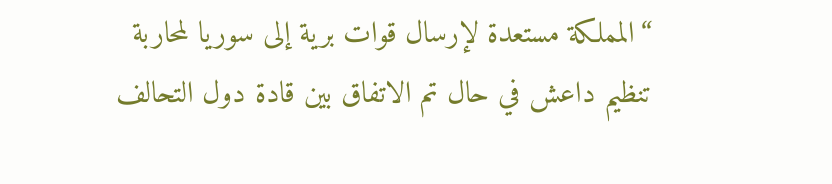“المملكة مستعدة لإرسال قوات برية إلى سوريا لمحاربة تنظيم داعش في حال تم الاتفاق بين قادة دول التحالف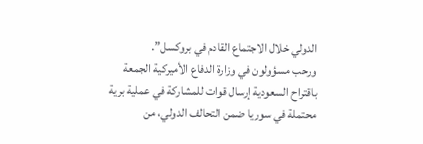الدولي خلال الاجتماع القادم في بروكسل”.
ورحب مسؤولون في وزارة الدفاع الأميركية الجمعة باقتراح السعودية إرسال قوات للمشاركة في عملية برية محتملة في سوريا ضمن التحالف الدولي، من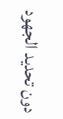دون تحديد الجهود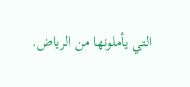التي يأملونها من الرياض.